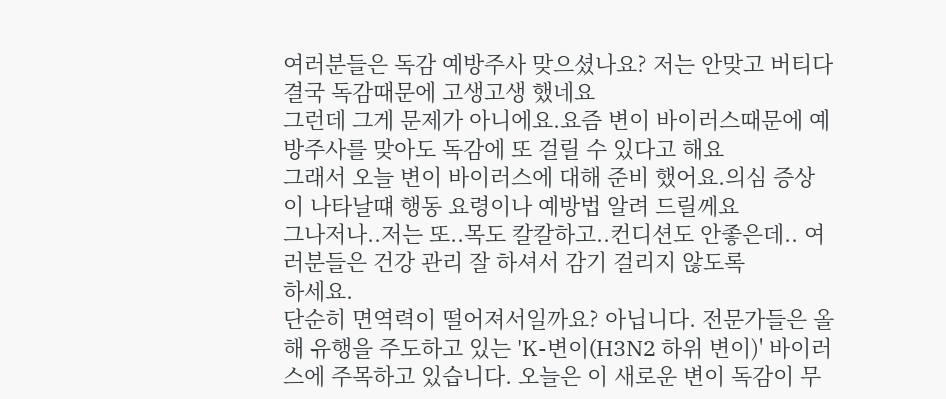여러분들은 독감 예방주사 맞으셨나요? 저는 안맞고 버티다 결국 독감때문에 고생고생 했네요
그런데 그게 문제가 아니에요.요즘 변이 바이러스때문에 예방주사를 맞아도 독감에 또 걸릴 수 있다고 해요
그래서 오늘 변이 바이러스에 대해 준비 했어요.의심 증상이 나타날떄 행동 요령이나 예방법 알려 드릴께요
그나저나..저는 또..목도 칼칼하고..컨디션도 안좋은데.. 여러분들은 건강 관리 잘 하셔서 감기 걸리지 않도록
하세요.
단순히 면역력이 떨어져서일까요? 아닙니다. 전문가들은 올해 유행을 주도하고 있는 'K-변이(H3N2 하위 변이)' 바이러스에 주목하고 있습니다. 오늘은 이 새로운 변이 독감이 무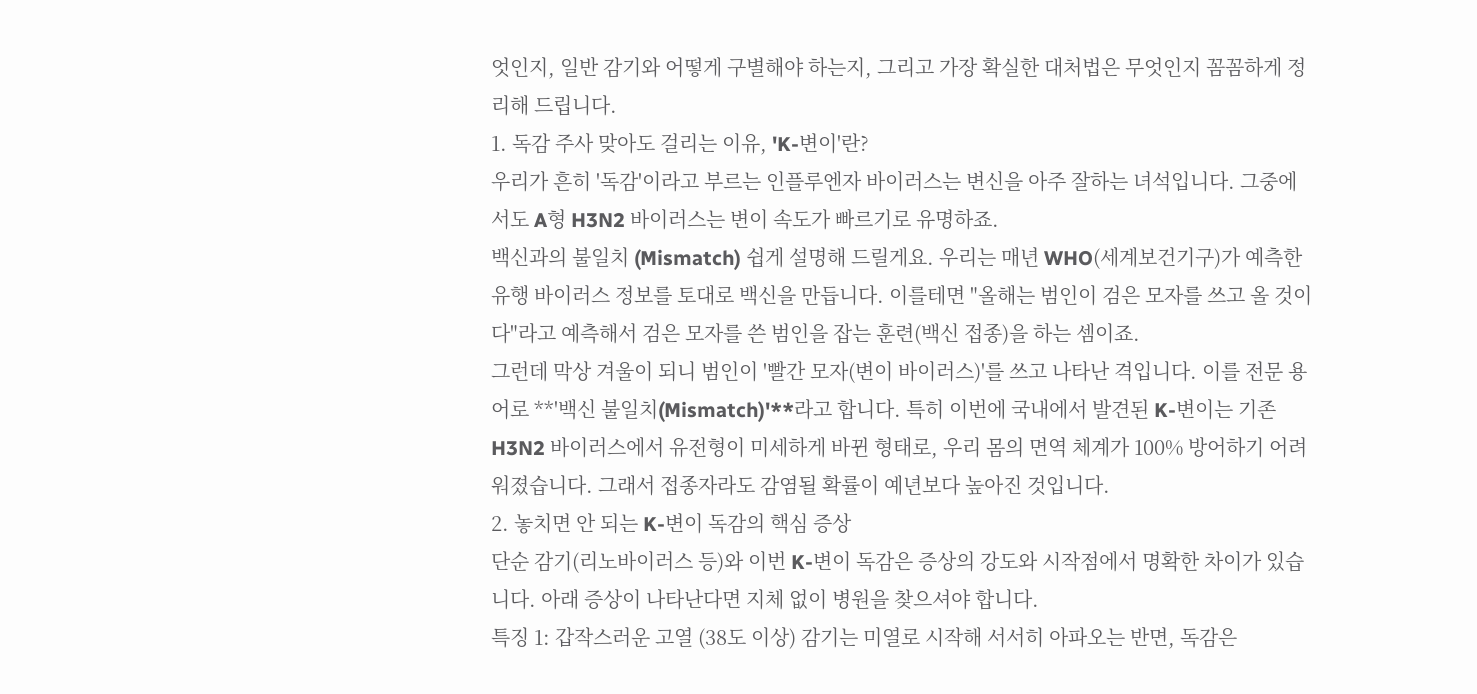엇인지, 일반 감기와 어떻게 구별해야 하는지, 그리고 가장 확실한 대처법은 무엇인지 꼼꼼하게 정리해 드립니다.
1. 독감 주사 맞아도 걸리는 이유, 'K-변이'란?
우리가 흔히 '독감'이라고 부르는 인플루엔자 바이러스는 변신을 아주 잘하는 녀석입니다. 그중에서도 A형 H3N2 바이러스는 변이 속도가 빠르기로 유명하죠.
백신과의 불일치 (Mismatch) 쉽게 설명해 드릴게요. 우리는 매년 WHO(세계보건기구)가 예측한 유행 바이러스 정보를 토대로 백신을 만듭니다. 이를테면 "올해는 범인이 검은 모자를 쓰고 올 것이다"라고 예측해서 검은 모자를 쓴 범인을 잡는 훈련(백신 접종)을 하는 셈이죠.
그런데 막상 겨울이 되니 범인이 '빨간 모자(변이 바이러스)'를 쓰고 나타난 격입니다. 이를 전문 용어로 **'백신 불일치(Mismatch)'**라고 합니다. 특히 이번에 국내에서 발견된 K-변이는 기존 H3N2 바이러스에서 유전형이 미세하게 바뀐 형태로, 우리 몸의 면역 체계가 100% 방어하기 어려워졌습니다. 그래서 접종자라도 감염될 확률이 예년보다 높아진 것입니다.
2. 놓치면 안 되는 K-변이 독감의 핵심 증상
단순 감기(리노바이러스 등)와 이번 K-변이 독감은 증상의 강도와 시작점에서 명확한 차이가 있습니다. 아래 증상이 나타난다면 지체 없이 병원을 찾으셔야 합니다.
특징 1: 갑작스러운 고열 (38도 이상) 감기는 미열로 시작해 서서히 아파오는 반면, 독감은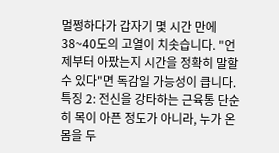멀쩡하다가 갑자기 몇 시간 만에 38~40도의 고열이 치솟습니다. "언제부터 아팠는지 시간을 정확히 말할 수 있다"면 독감일 가능성이 큽니다.
특징 2: 전신을 강타하는 근육통 단순히 목이 아픈 정도가 아니라, 누가 온몸을 두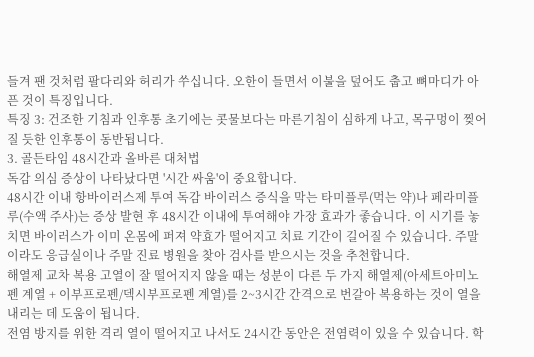들겨 팬 것처럼 팔다리와 허리가 쑤십니다. 오한이 들면서 이불을 덮어도 춥고 뼈마디가 아픈 것이 특징입니다.
특징 3: 건조한 기침과 인후통 초기에는 콧물보다는 마른기침이 심하게 나고, 목구멍이 찢어질 듯한 인후통이 동반됩니다.
3. 골든타임 48시간과 올바른 대처법
독감 의심 증상이 나타났다면 '시간 싸움'이 중요합니다.
48시간 이내 항바이러스제 투여 독감 바이러스 증식을 막는 타미플루(먹는 약)나 페라미플루(수액 주사)는 증상 발현 후 48시간 이내에 투여해야 가장 효과가 좋습니다. 이 시기를 놓치면 바이러스가 이미 온몸에 퍼져 약효가 떨어지고 치료 기간이 길어질 수 있습니다. 주말이라도 응급실이나 주말 진료 병원을 찾아 검사를 받으시는 것을 추천합니다.
해열제 교차 복용 고열이 잘 떨어지지 않을 때는 성분이 다른 두 가지 해열제(아세트아미노펜 계열 + 이부프로펜/덱시부프로펜 계열)를 2~3시간 간격으로 번갈아 복용하는 것이 열을 내리는 데 도움이 됩니다.
전염 방지를 위한 격리 열이 떨어지고 나서도 24시간 동안은 전염력이 있을 수 있습니다. 학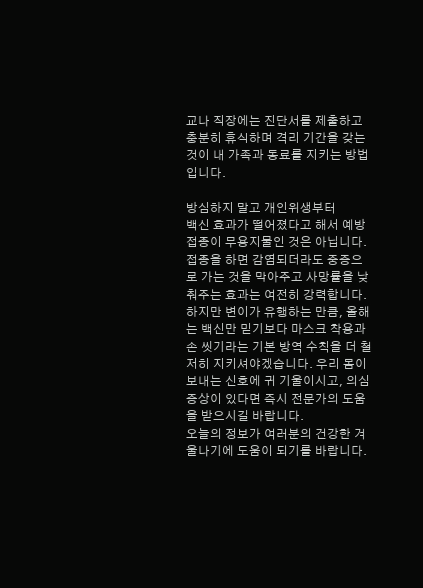교나 직장에는 진단서를 제출하고 충분히 휴식하며 격리 기간을 갖는 것이 내 가족과 동료를 지키는 방법입니다.

방심하지 말고 개인위생부터
백신 효과가 떨어졌다고 해서 예방접종이 무용지물인 것은 아닙니다. 접종을 하면 감염되더라도 중증으로 가는 것을 막아주고 사망률을 낮춰주는 효과는 여전히 강력합니다.
하지만 변이가 유행하는 만큼, 올해는 백신만 믿기보다 마스크 착용과 손 씻기라는 기본 방역 수칙을 더 철저히 지키셔야겠습니다. 우리 몸이 보내는 신호에 귀 기울이시고, 의심 증상이 있다면 즉시 전문가의 도움을 받으시길 바랍니다.
오늘의 정보가 여러분의 건강한 겨울나기에 도움이 되기를 바랍니다.